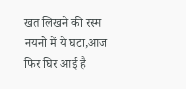खत लिखने की रस्म नयनो में ये घटा,आज फिर घिर आई है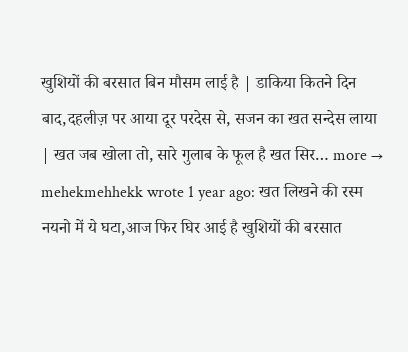खुशियों की बरसात बिन मौसम लाई है | डाकिया कितने दिन बाद,दहलीज़ पर आया दूर परदेस से, सजन का खत सन्देस लाया | खत जब खोला तो, सारे गुलाब के फूल है खत सिर… more →
mehekmehhekk wrote 1 year ago: खत लिखने की रस्म नयनो में ये घटा,आज फिर घिर आई है खुशियों की बरसात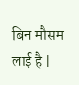बिन मौसम लाई है |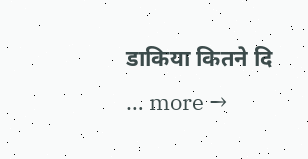डाकिया कितने दि … more →